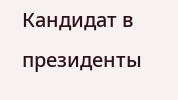Кандидат в президенты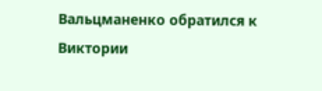Вальцманенко обратился к Виктории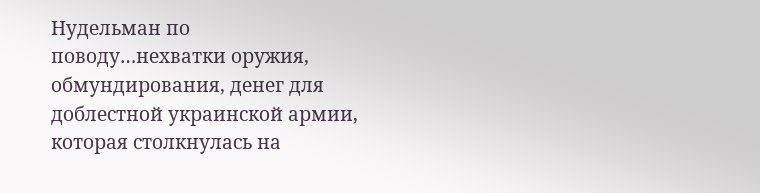Нудельман по поводу…нехватки оружия, обмундирования, денег для доблестной украинской армии, которая столкнулась на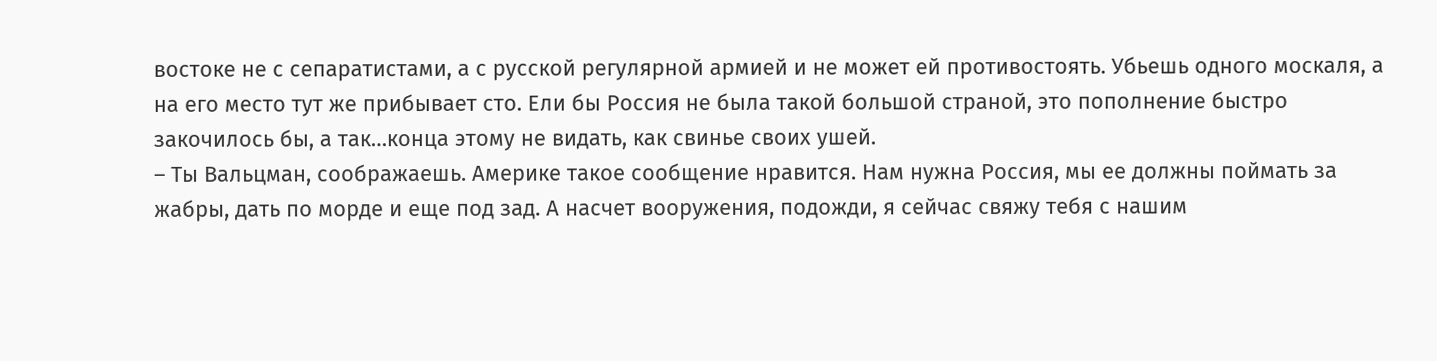востоке не с сепаратистами, а с русской регулярной армией и не может ей противостоять. Убьешь одного москаля, а на его место тут же прибывает сто. Ели бы Россия не была такой большой страной, это пополнение быстро закочилось бы, а так…конца этому не видать, как свинье своих ушей.
– Ты Вальцман, соображаешь. Америке такое сообщение нравится. Нам нужна Россия, мы ее должны поймать за жабры, дать по морде и еще под зад. А насчет вооружения, подожди, я сейчас свяжу тебя с нашим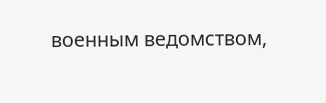военным ведомством,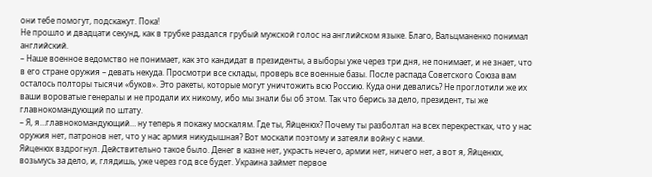они тебе помогут, подскажут. Пока!
Не прошло и двадцати секунд, как в трубке раздался грубый мужской голос на английском языке. Благо, Вальцманенко понимал английский.
– Наше военное ведомство не понимает, как это кандидат в президенты, а выборы уже через три дня, не понимает, и не знает, что в его стране оружия – девать некуда. Просмотри все склады, проверь все военные базы. После распада Советского Союза вам осталось полторы тысячи «буков». Это ракеты, которые могут уничтожить всю Россию. Куда они девались? Не проглотили же их ваши вороватые генералы и не продали их никому, ибо мы знали бы об этом. Так что берись за дело, президент, ты же главнокомандующий по штату.
– Я, я…главнокомандующий… ну теперь я покажу москалям. Где ты, Яйценюх? Почему ты разболтал на всех перекрестках, что у нас оружия нет, патронов нет, что у нас армия никудышная? Вот москали поэтому и затеяли войну с нами.
Яйценюх вздрогнул. Действительно такое было. Денег в казне нет, украсть нечего, армии нет, ничего нет, а вот я, Яйценюх, возьмусь за дело, и, глядишь, уже через год все будет. Украина займет первое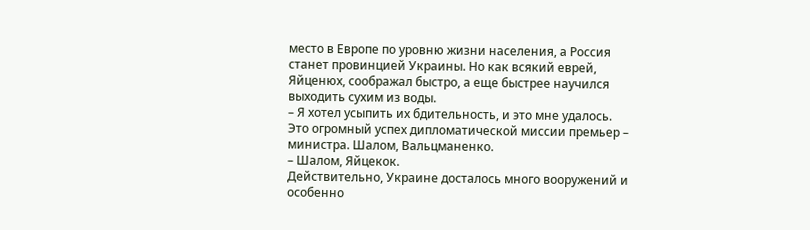место в Европе по уровню жизни населения, а Россия станет провинцией Украины. Но как всякий еврей, Яйценюх, соображал быстро, а еще быстрее научился выходить сухим из воды.
– Я хотел усыпить их бдительность, и это мне удалось. Это огромный успех дипломатической миссии премьер – министра. Шалом, Вальцманенко.
– Шалом, Яйцекок.
Действительно, Украине досталось много вооружений и особенно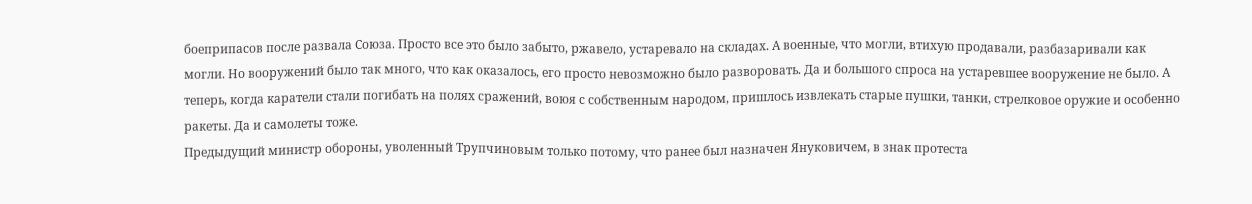боеприпасов после развала Союза. Просто все это было забыто, ржавело, устаревало на складах. А военные, что могли, втихую продавали, разбазаривали как могли. Но вооружений было так много, что как оказалось, его просто невозможно было разворовать. Да и большого спроса на устаревшее вооружение не было. А теперь, когда каратели стали погибать на полях сражений, воюя с собственным народом, пришлось извлекать старые пушки, танки, стрелковое оружие и особенно ракеты. Да и самолеты тоже.
Предыдущий министр обороны, уволенный Трупчиновым только потому, что ранее был назначен Януковичем, в знак протеста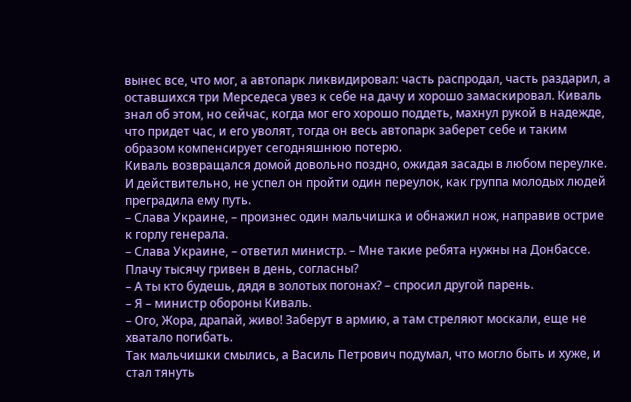вынес все, что мог, а автопарк ликвидировал: часть распродал, часть раздарил, а оставшихся три Мерседеса увез к себе на дачу и хорошо замаскировал. Киваль знал об этом, но сейчас, когда мог его хорошо поддеть, махнул рукой в надежде, что придет час, и его уволят, тогда он весь автопарк заберет себе и таким образом компенсирует сегодняшнюю потерю.
Киваль возвращался домой довольно поздно, ожидая засады в любом переулке. И действительно, не успел он пройти один переулок, как группа молодых людей преградила ему путь.
– Слава Украине, – произнес один мальчишка и обнажил нож, направив острие к горлу генерала.
– Слава Украине, – ответил министр. – Мне такие ребята нужны на Донбассе. Плачу тысячу гривен в день, согласны?
– А ты кто будешь, дядя в золотых погонах? – спросил другой парень.
– Я – министр обороны Киваль.
– Ого, Жора, драпай, живо! Заберут в армию, а там стреляют москали, еще не хватало погибать.
Так мальчишки смылись, а Василь Петрович подумал, что могло быть и хуже, и стал тянуть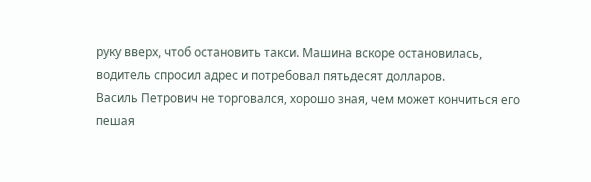руку вверх, чтоб остановить такси. Машина вскоре остановилась, водитель спросил адрес и потребовал пятьдесят долларов.
Василь Петрович не торговался, хорошо зная, чем может кончиться его пешая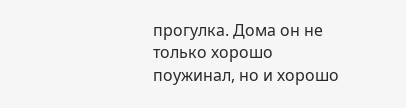прогулка. Дома он не только хорошо поужинал, но и хорошо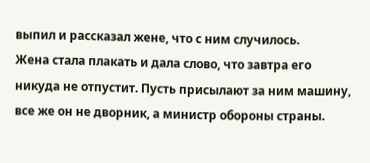выпил и рассказал жене, что с ним случилось.
Жена стала плакать и дала слово, что завтра его никуда не отпустит. Пусть присылают за ним машину, все же он не дворник, а министр обороны страны.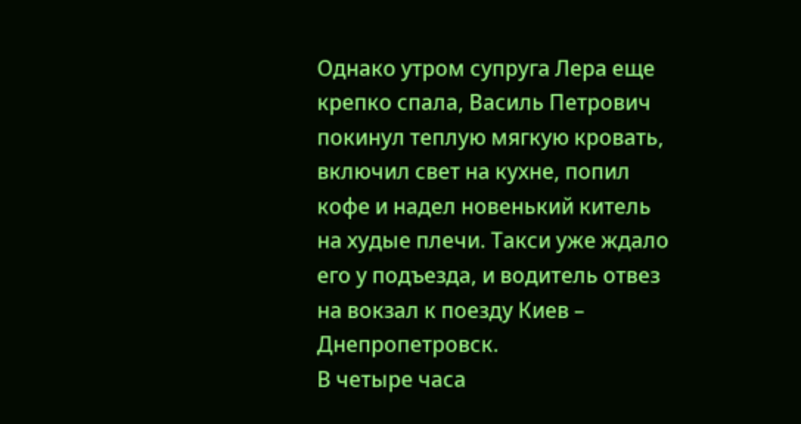Однако утром супруга Лера еще крепко спала, Василь Петрович покинул теплую мягкую кровать, включил свет на кухне, попил кофе и надел новенький китель на худые плечи. Такси уже ждало его у подъезда, и водитель отвез на вокзал к поезду Киев – Днепропетровск.
В четыре часа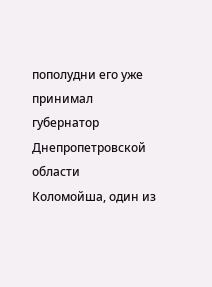пополудни его уже принимал губернатор Днепропетровской области Коломойша, один из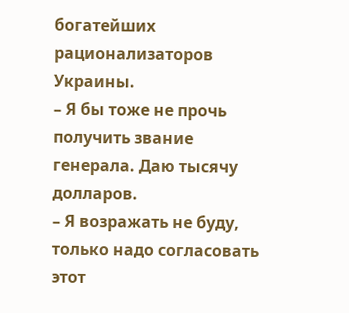богатейших рационализаторов Украины.
– Я бы тоже не прочь получить звание генерала. Даю тысячу долларов.
– Я возражать не буду, только надо согласовать этот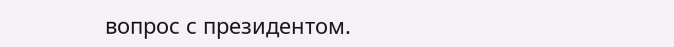вопрос с президентом.